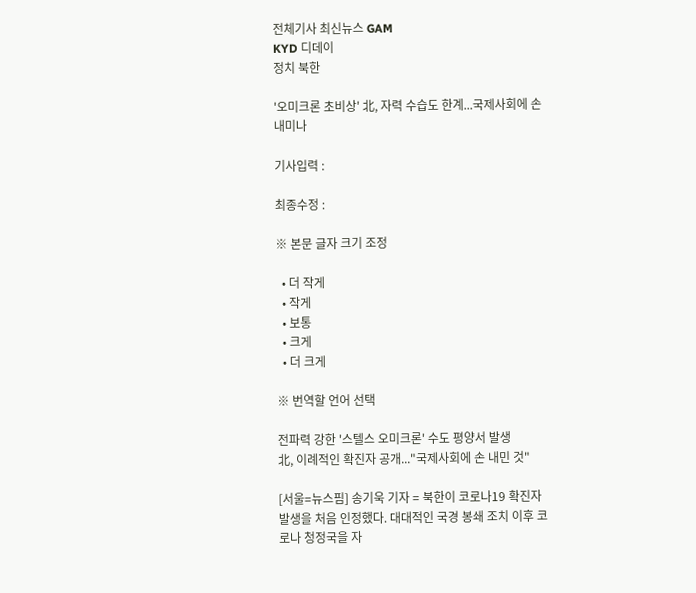전체기사 최신뉴스 GAM
KYD 디데이
정치 북한

'오미크론 초비상' 北, 자력 수습도 한계...국제사회에 손 내미나

기사입력 :

최종수정 :

※ 본문 글자 크기 조정

  • 더 작게
  • 작게
  • 보통
  • 크게
  • 더 크게

※ 번역할 언어 선택

전파력 강한 '스텔스 오미크론' 수도 평양서 발생
北, 이례적인 확진자 공개..."국제사회에 손 내민 것"

[서울=뉴스핌] 송기욱 기자 = 북한이 코로나19 확진자 발생을 처음 인정했다. 대대적인 국경 봉쇄 조치 이후 코로나 청정국을 자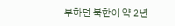부하던 북한이 약 2년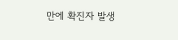만에 확진자 발생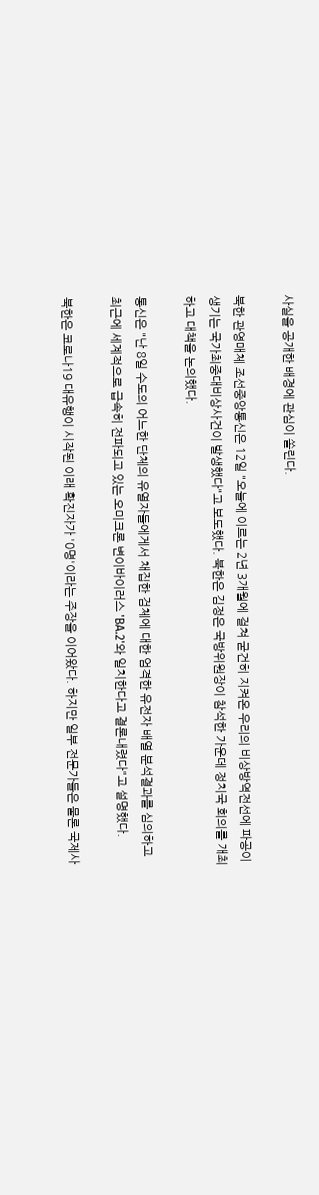사실을 공개한 배경에 관심이 쏠린다.

북한 관영매체 조선중앙통신은 12일 "오늘에 이르는 2년 3개월에 걸쳐 굳건히 지켜온 우리의 비상방역전선에 파공이 생기는 국가최중대비상사건이 발생했다"고 보도했다. 북한은 김정은 국방위원장이 참석한 가운데 정치국 회의를 개최하고 대책을 논의했다.

통신은 "난 8일 수도의 어느한 단체의 유열자들에게서 채집한 검체에 대한 엄격한 유전자 배열 분석결과를 심의하고 최근에 세계적으로 급속히 전파되고 있는 오미크론 변이바이러스 'BA.2'와 일치한다고 결론내렸다"고 설명했다.

북한은 코로나19 대유행이 시작된 이래 확진자가 '0명'이라는 주장을 이어왔다. 하지만 일부 전문가들은 물론 국제사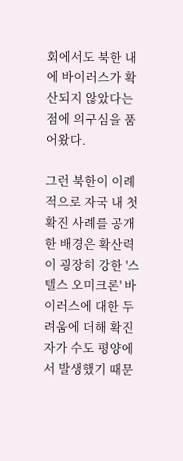회에서도 북한 내에 바이러스가 확산되지 않았다는 점에 의구심을 품어왔다.

그런 북한이 이례적으로 자국 내 첫 확진 사례를 공개한 배경은 확산력이 굉장히 강한 '스텔스 오미크론' 바이러스에 대한 두려움에 더해 확진자가 수도 평양에서 발생했기 때문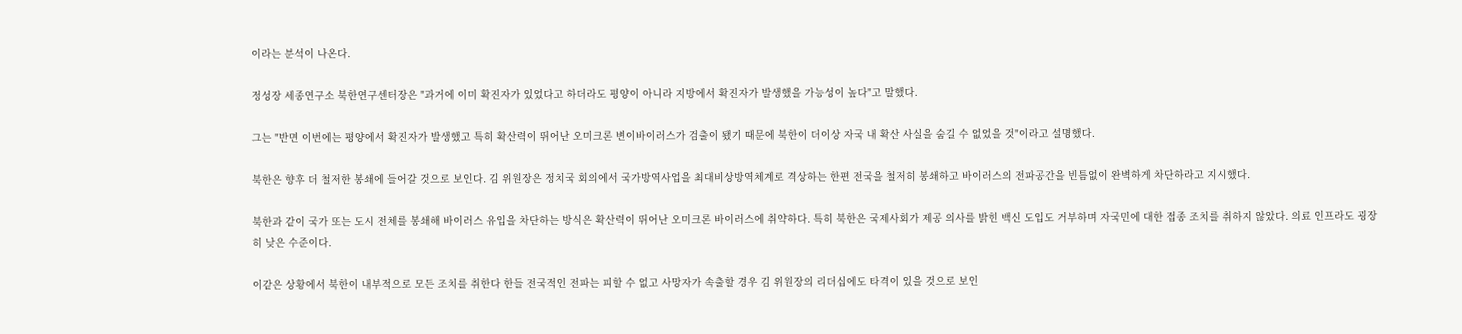이라는 분석이 나온다.

정성장 세종연구소 북한연구센터장은 "과거에 이미 확진자가 있었다고 하더라도 평양이 아니라 지방에서 확진자가 발생했을 가능성이 높다"고 말했다.

그는 "반면 이번에는 평양에서 확진자가 발생했고 특히 확산력이 뛰어난 오미크론 변이바이러스가 검출이 됐기 때문에 북한이 더이상 자국 내 확산 사실을 숨길 수 없었을 것"이라고 설명했다.

북한은 향후 더 철저한 봉쇄에 들어갈 것으로 보인다. 김 위원장은 정치국 회의에서 국가방역사업을 최대비상방역체계로 격상하는 한편 전국을 철저히 봉쇄하고 바이러스의 전파공간을 빈틈없이 완벽하게 차단하라고 지시했다.

북한과 같이 국가 또는 도시 전체를 봉쇄해 바이러스 유입을 차단하는 방식은 확산력이 뛰어난 오미크론 바이러스에 취약하다. 특히 북한은 국제사회가 제공 의사를 밝힌 백신 도입도 거부하며 자국민에 대한 접종 조치를 취하지 않았다. 의료 인프라도 굉장히 낮은 수준이다.

이같은 상황에서 북한이 내부적으로 모든 조치를 취한다 한들 전국적인 전파는 피할 수 없고 사망자가 속출할 경우 김 위원장의 리더십에도 타격이 있을 것으로 보인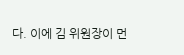다. 이에 김 위원장이 먼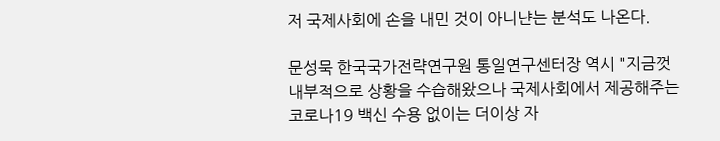저 국제사회에 손을 내민 것이 아니냔는 분석도 나온다.

문성묵 한국국가전략연구원 통일연구센터장 역시 "지금껏 내부적으로 상황을 수습해왔으나 국제사회에서 제공해주는 코로나19 백신 수용 없이는 더이상 자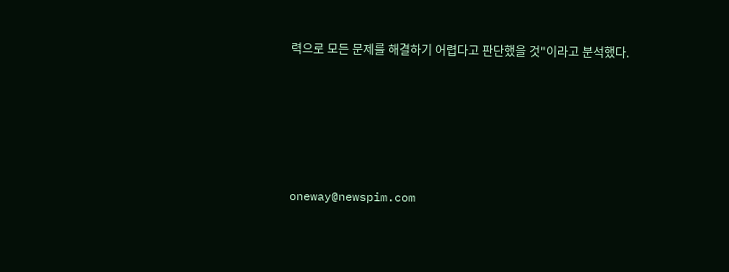력으로 모든 문제를 해결하기 어렵다고 판단했을 것"이라고 분석했다.





oneway@newspim.com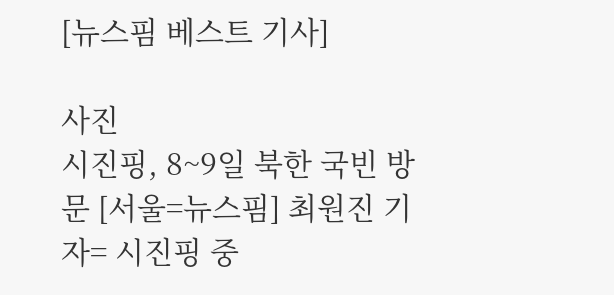[뉴스핌 베스트 기사]

사진
시진핑, 8~9일 북한 국빈 방문 [서울=뉴스핌] 최원진 기자= 시진핑 중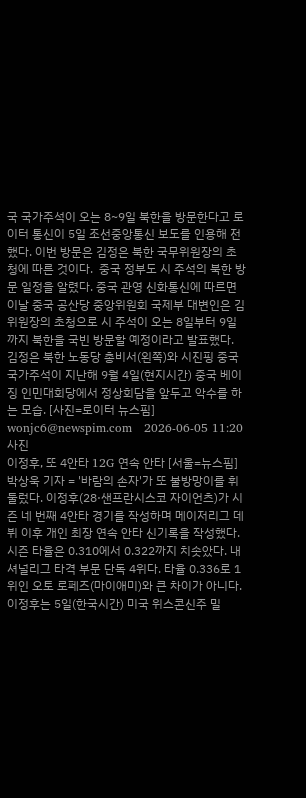국 국가주석이 오는 8~9일 북한을 방문한다고 로이터 통신이 5일 조선중앙통신 보도를 인용해 전했다. 이번 방문은 김정은 북한 국무위원장의 초청에 따른 것이다.  중국 정부도 시 주석의 북한 방문 일정을 알렸다. 중국 관영 신화통신에 따르면 이날 중국 공산당 중앙위원회 국제부 대변인은 김 위원장의 초청으로 시 주석이 오는 8일부터 9일까지 북한을 국빈 방문할 예정이라고 발표했다.  김정은 북한 노동당 총비서(왼쪽)와 시진핑 중국 국가주석이 지난해 9월 4일(현지시간) 중국 베이징 인민대회당에서 정상회담을 앞두고 악수를 하는 모습. [사진=로이터 뉴스핌] wonjc6@newspim.com   2026-06-05 11:20
사진
이정후, 또 4안타 12G 연속 안타 [서울=뉴스핌] 박상욱 기자 = '바람의 손자'가 또 불방망이를 휘둘렀다. 이정후(28·샌프란시스코 자이언츠)가 시즌 네 번째 4안타 경기를 작성하며 메이저리그 데뷔 이후 개인 최장 연속 안타 신기록을 작성했다. 시즌 타율은 0.310에서 0.322까지 치솟았다. 내셔널리그 타격 부문 단독 4위다. 타율 0.336로 1위인 오토 로페즈(마이애미)와 큰 차이가 아니다. 이정후는 5일(한국시간) 미국 위스콘신주 밀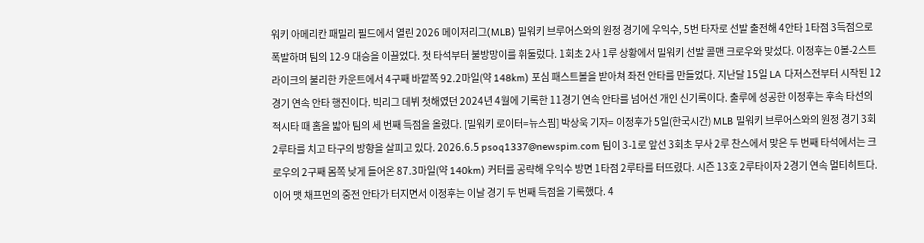워키 아메리칸 패밀리 필드에서 열린 2026 메이저리그(MLB) 밀워키 브루어스와의 원정 경기에 우익수, 5번 타자로 선발 출전해 4안타 1타점 3득점으로 폭발하며 팀의 12-9 대승을 이끌었다. 첫 타석부터 불방망이를 휘둘렀다. 1회초 2사 1루 상황에서 밀워키 선발 콜맨 크로우와 맞섰다. 이정후는 0볼-2스트라이크의 불리한 카운트에서 4구째 바깥쪽 92.2마일(약 148km) 포심 패스트볼을 받아쳐 좌전 안타를 만들었다. 지난달 15일 LA 다저스전부터 시작된 12경기 연속 안타 행진이다. 빅리그 데뷔 첫해였던 2024년 4월에 기록한 11경기 연속 안타를 넘어선 개인 신기록이다. 출루에 성공한 이정후는 후속 타선의 적시타 때 홈을 밟아 팀의 세 번째 득점을 올렸다. [밀워키 로이터=뉴스핌] 박상욱 기자= 이정후가 5일(한국시간) MLB 밀워키 브루어스와의 원정 경기 3회 2루타를 치고 타구의 방향을 살피고 있다. 2026.6.5 psoq1337@newspim.com 팀이 3-1로 앞선 3회초 무사 2루 찬스에서 맞은 두 번째 타석에서는 크로우의 2구째 몸쪽 낮게 들어온 87.3마일(약 140km) 커터를 공략해 우익수 방면 1타점 2루타를 터뜨렸다. 시즌 13호 2루타이자 2경기 연속 멀티히트다. 이어 맷 채프먼의 중전 안타가 터지면서 이정후는 이날 경기 두 번째 득점을 기록했다. 4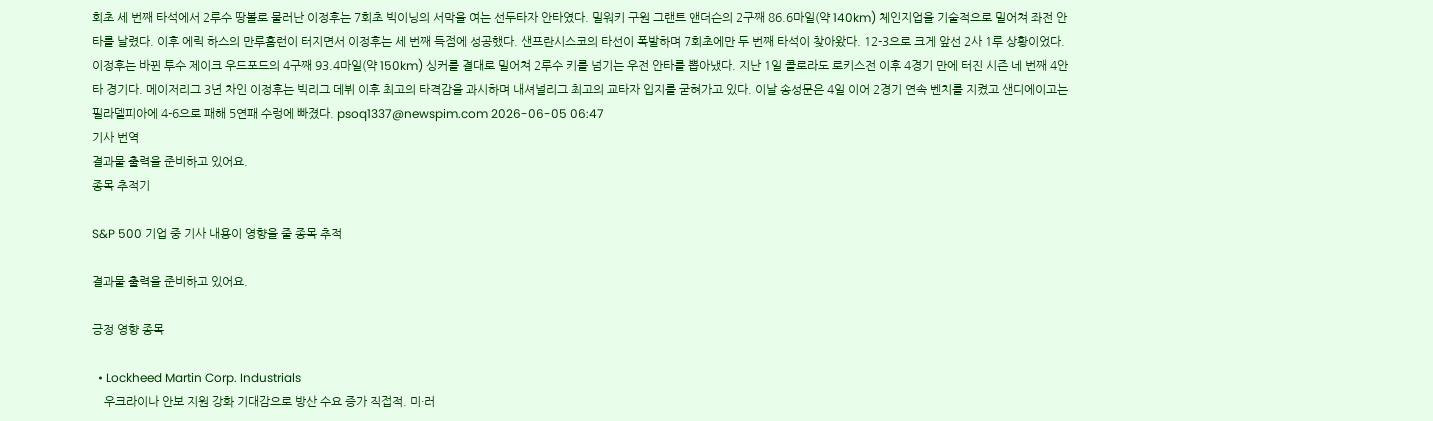회초 세 번째 타석에서 2루수 땅볼로 물러난 이정후는 7회초 빅이닝의 서막을 여는 선두타자 안타였다. 밀워키 구원 그랜트 앤더슨의 2구째 86.6마일(약 140km) 체인지업을 기술적으로 밀어쳐 좌전 안타를 날렸다. 이후 에릭 하스의 만루홈런이 터지면서 이정후는 세 번째 득점에 성공했다. 샌프란시스코의 타선이 폭발하며 7회초에만 두 번째 타석이 찾아왔다. 12-3으로 크게 앞선 2사 1루 상황이었다. 이정후는 바뀐 투수 제이크 우드포드의 4구째 93.4마일(약 150km) 싱커를 결대로 밀어쳐 2루수 키를 넘기는 우전 안타를 뽑아냈다. 지난 1일 콜로라도 로키스전 이후 4경기 만에 터진 시즌 네 번째 4안타 경기다. 메이저리그 3년 차인 이정후는 빅리그 데뷔 이후 최고의 타격감을 과시하며 내셔널리그 최고의 교타자 입지를 굳혀가고 있다. 이날 송성문은 4일 이어 2경기 연속 벤치를 지켰고 샌디에이고는 필라델피아에 4-6으로 패해 5연패 수렁에 빠졌다. psoq1337@newspim.com 2026-06-05 06:47
기사 번역
결과물 출력을 준비하고 있어요.
종목 추적기

S&P 500 기업 중 기사 내용이 영향을 줄 종목 추적

결과물 출력을 준비하고 있어요.

긍정 영향 종목

  • Lockheed Martin Corp. Industrials
    우크라이나 안보 지원 강화 기대감으로 방산 수요 증가 직접적. 미·러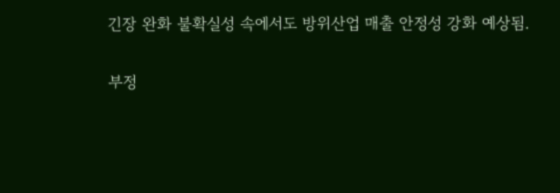긴장 완화 불확실성 속에서도 방위산업 매출 안정성 강화 예상됨.

부정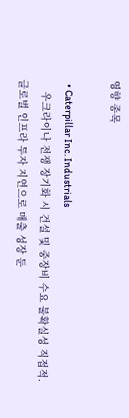영향 종목

  • Caterpillar Inc. Industrials
    우크라이나 전쟁 장기화 시 건설 및 중장비 수요 불확실성 직접적. 글로벌 인프라 투자 지연으로 매출 성장 둔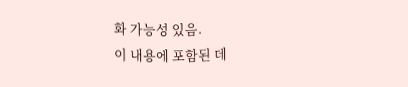화 가능성 있음.
이 내용에 포함된 데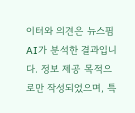이터와 의견은 뉴스핌 AI가 분석한 결과입니다. 정보 제공 목적으로만 작성되었으며, 특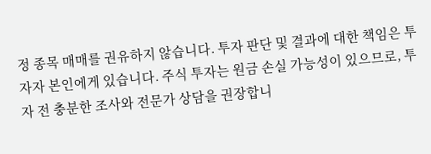정 종목 매매를 권유하지 않습니다. 투자 판단 및 결과에 대한 책임은 투자자 본인에게 있습니다. 주식 투자는 원금 손실 가능성이 있으므로, 투자 전 충분한 조사와 전문가 상담을 권장합니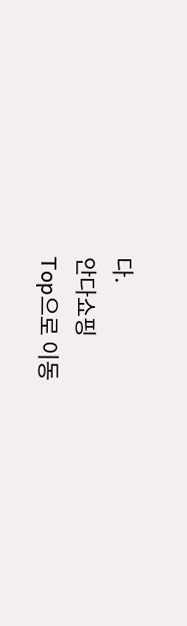다.
안다쇼핑
Top으로 이동